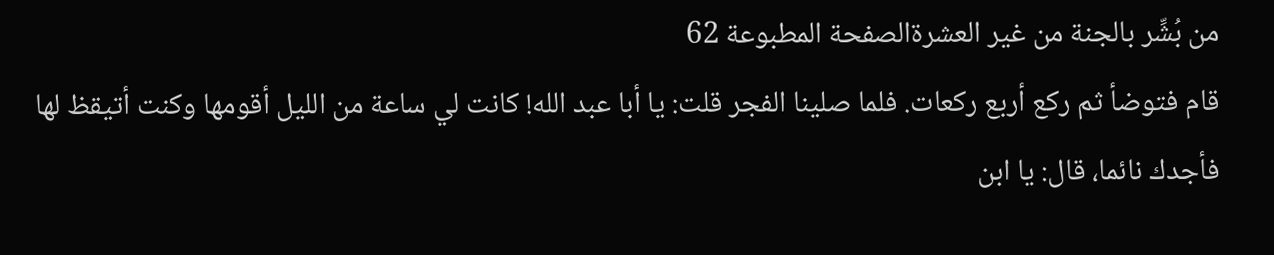من بُشِّر بالجنة من غير العشرةالصفحة المطبوعة 62
قام فتوضأ ثم ركع أربع ركعات. فلما صلينا الفجر قلت: يا أبا عبد الله! كانت لي ساعة من الليل أقومها وكنت أتيقظ لها فأجدك نائما، قال: يا ابن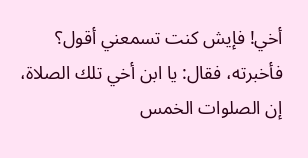أخي! فإيش كنت تسمعني أقول؟ فأخبرته، فقال: يا ابن أخي تلك الصلاة، إن الصلوات الخمس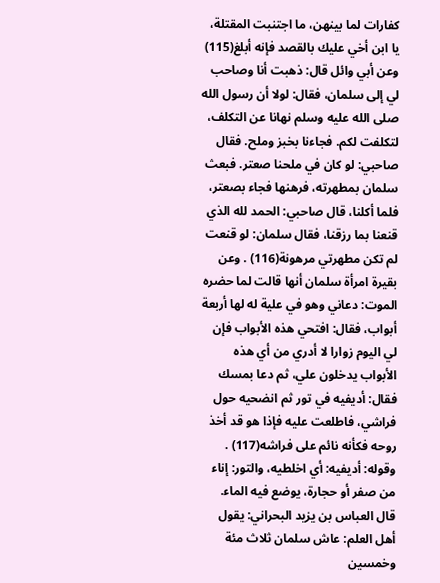كفارات لما بينهن، ما اجتنبت المقتلة، يا ابن أخي عليك بالقصد فإنه أبلغ(115)
وعن أبي وائل قال: ذهبت أنا وصاحب لي إلى سلمان، فقال: لولا أن رسول الله صلى الله عليه وسلم نهانا عن التكلف، لتكلفت لكم. فجاءنا بخبز وملح. فقال صاحبي: لو كان في ملحنا صعتر. فبعث سلمان بمطهرته، فرهنها فجاء بصعتر، فلما أكلنا، قال صاحبي: الحمد لله الذي قنعنا بما رزقنا، فقال سلمان: لو قنعت لم تكن مطهرتي مرهونة(116) . وعن بقيرة امرأة سلمان أنها قالت لما حضره الموت: دعاني وهو في علية له لها أربعة أبواب، فقال: افتحي هذه الأبواب فإن لي اليوم زوارا لا أدري من أي هذه الأبواب يدخلون علي، ثم دعا بمسك فقال: أديفيه في تور ثم انضحيه حول فراشي، فاطلعت عليه فإذا هو قد أخذ روحه فكأنه نائم على فراشه(117) . وقوله: أديفيه: أي اخلطيه، والتور: إناء من صفر أو حجارة، يوضع فيه الماء.
قال العباس بن يزيد البحراني: يقول أهل العلم: عاش سلمان ثلاث مئة وخمسين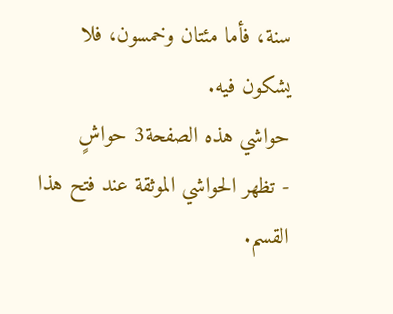سنة، فأما مئتان وخمسون، فلا يشكون فيه.
حواشي هذه الصفحة3 حواشٍ
- تظهر الحواشي الموثقة عند فتح هذا القسم.